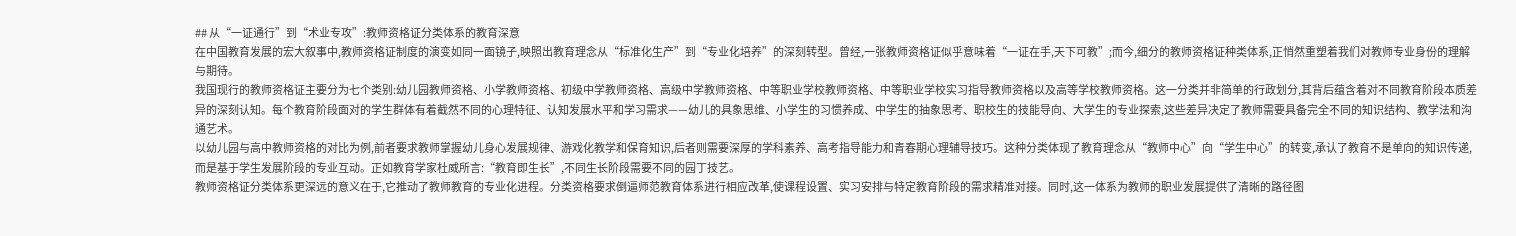## 从“一证通行”到“术业专攻”:教师资格证分类体系的教育深意
在中国教育发展的宏大叙事中,教师资格证制度的演变如同一面镜子,映照出教育理念从“标准化生产”到“专业化培养”的深刻转型。曾经,一张教师资格证似乎意味着“一证在手,天下可教”;而今,细分的教师资格证种类体系,正悄然重塑着我们对教师专业身份的理解与期待。
我国现行的教师资格证主要分为七个类别:幼儿园教师资格、小学教师资格、初级中学教师资格、高级中学教师资格、中等职业学校教师资格、中等职业学校实习指导教师资格以及高等学校教师资格。这一分类并非简单的行政划分,其背后蕴含着对不同教育阶段本质差异的深刻认知。每个教育阶段面对的学生群体有着截然不同的心理特征、认知发展水平和学习需求——幼儿的具象思维、小学生的习惯养成、中学生的抽象思考、职校生的技能导向、大学生的专业探索,这些差异决定了教师需要具备完全不同的知识结构、教学法和沟通艺术。
以幼儿园与高中教师资格的对比为例,前者要求教师掌握幼儿身心发展规律、游戏化教学和保育知识,后者则需要深厚的学科素养、高考指导能力和青春期心理辅导技巧。这种分类体现了教育理念从“教师中心”向“学生中心”的转变,承认了教育不是单向的知识传递,而是基于学生发展阶段的专业互动。正如教育学家杜威所言:“教育即生长”,不同生长阶段需要不同的园丁技艺。
教师资格证分类体系更深远的意义在于,它推动了教师教育的专业化进程。分类资格要求倒逼师范教育体系进行相应改革,使课程设置、实习安排与特定教育阶段的需求精准对接。同时,这一体系为教师的职业发展提供了清晰的路径图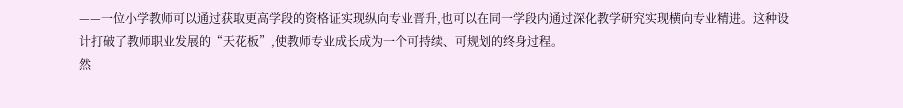——一位小学教师可以通过获取更高学段的资格证实现纵向专业晋升,也可以在同一学段内通过深化教学研究实现横向专业精进。这种设计打破了教师职业发展的“天花板”,使教师专业成长成为一个可持续、可规划的终身过程。
然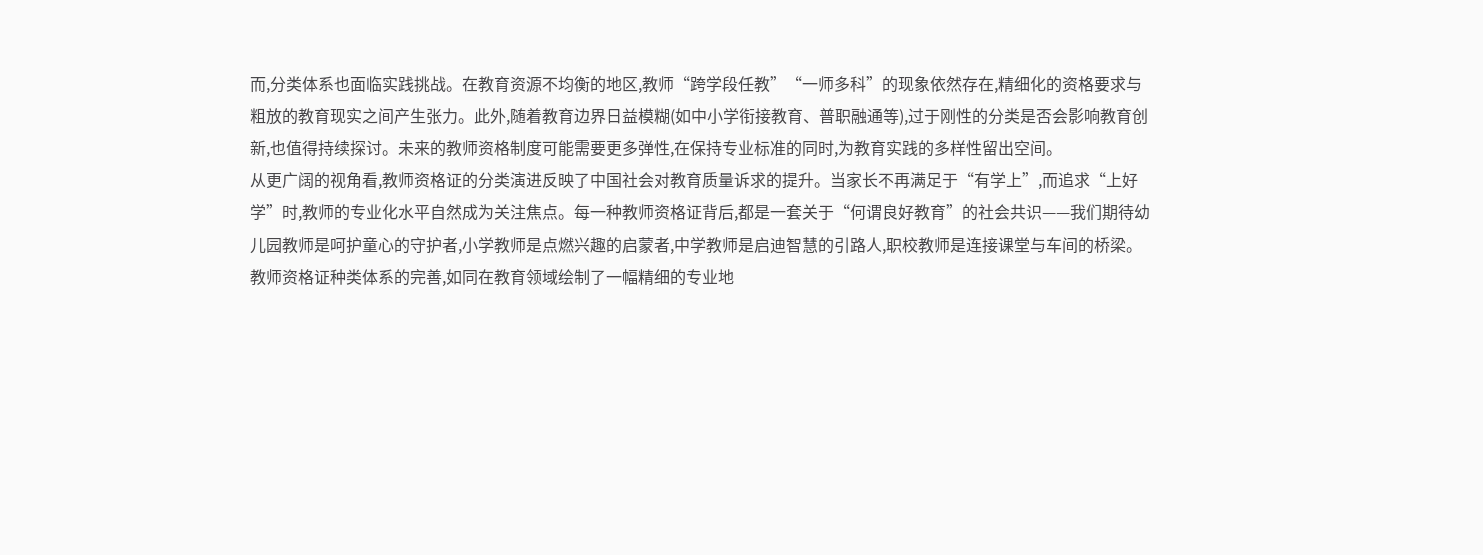而,分类体系也面临实践挑战。在教育资源不均衡的地区,教师“跨学段任教”“一师多科”的现象依然存在,精细化的资格要求与粗放的教育现实之间产生张力。此外,随着教育边界日益模糊(如中小学衔接教育、普职融通等),过于刚性的分类是否会影响教育创新,也值得持续探讨。未来的教师资格制度可能需要更多弹性,在保持专业标准的同时,为教育实践的多样性留出空间。
从更广阔的视角看,教师资格证的分类演进反映了中国社会对教育质量诉求的提升。当家长不再满足于“有学上”,而追求“上好学”时,教师的专业化水平自然成为关注焦点。每一种教师资格证背后,都是一套关于“何谓良好教育”的社会共识——我们期待幼儿园教师是呵护童心的守护者,小学教师是点燃兴趣的启蒙者,中学教师是启迪智慧的引路人,职校教师是连接课堂与车间的桥梁。
教师资格证种类体系的完善,如同在教育领域绘制了一幅精细的专业地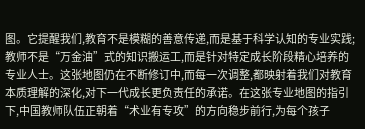图。它提醒我们,教育不是模糊的善意传递,而是基于科学认知的专业实践;教师不是“万金油”式的知识搬运工,而是针对特定成长阶段精心培养的专业人士。这张地图仍在不断修订中,而每一次调整,都映射着我们对教育本质理解的深化,对下一代成长更负责任的承诺。在这张专业地图的指引下,中国教师队伍正朝着“术业有专攻”的方向稳步前行,为每个孩子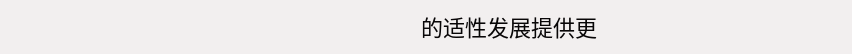的适性发展提供更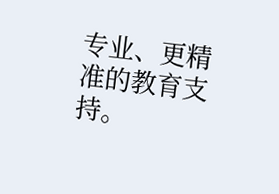专业、更精准的教育支持。